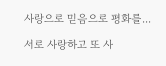사랑으로 믿음으로 평화를...

서로 사랑하고 또 사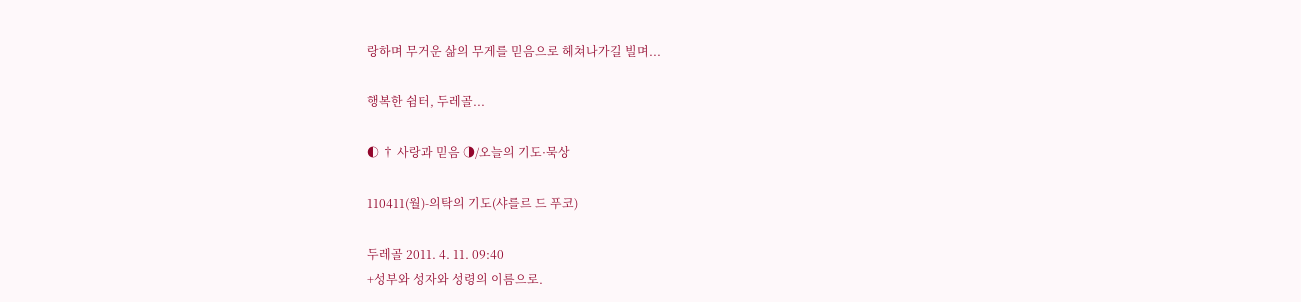랑하며 무거운 삶의 무게를 믿음으로 헤쳐나가길 빌며...

행복한 쉼터, 두레골...

◐ † 사랑과 믿음 ◑/오늘의 기도·묵상

110411(월)-의탁의 기도(샤를르 드 푸코)

두레골 2011. 4. 11. 09:40
+성부와 성자와 성령의 이름으로.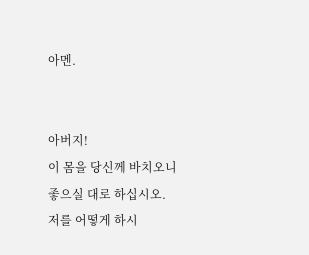아멘.


아버지!
이 몸을 당신께 바치오니
좋으실 대로 하십시오.
저를 어떻게 하시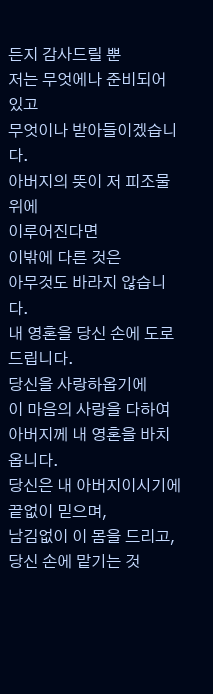든지 감사드릴 뿐
저는 무엇에나 준비되어 있고
무엇이나 받아들이겠습니다.
아버지의 뜻이 저 피조물 위에
이루어진다면
이밖에 다른 것은
아무것도 바라지 않습니다.
내 영혼을 당신 손에 도로 드립니다.
당신을 사랑하옵기에
이 마음의 사랑을 다하여
아버지께 내 영혼을 바치옵니다.
당신은 내 아버지이시기에
끝없이 믿으며,
남김없이 이 몸을 드리고,
당신 손에 맡기는 것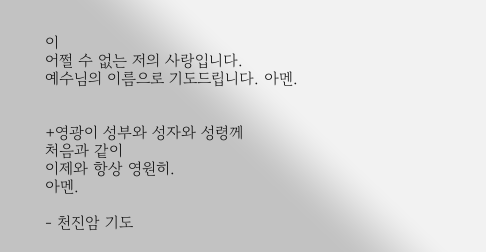이
어쩔 수 없는 저의 사랑입니다.
예수님의 이름으로 기도드립니다. 아멘.


+영광이 성부와 성자와 성령께
처음과 같이
이제와 항상 영원히.
아멘.

- 천진암 기도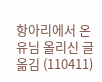항아리에서 온유님 올리신 글 옮김 (110411)